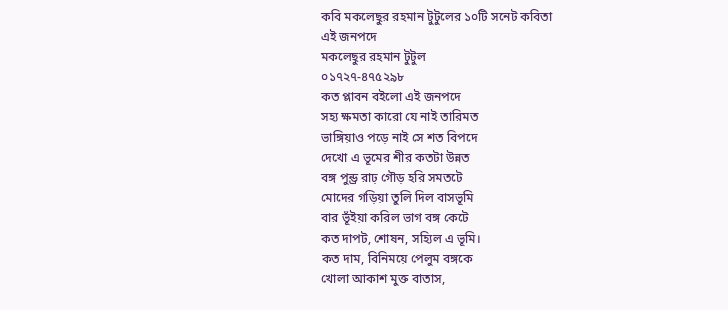কবি মকলেছুর রহমান টুটুলের ১০টি সনেট কবিতা
এই জনপদে
মকলেছুর রহমান টুটুল
০১৭২৭-৪৭৫২৯৮
কত প্লাবন বইলো এই জনপদে
সহ্য ক্ষমতা কারো যে নাই তারিমত
ভাঙ্গিয়াও পড়ে নাই সে শত বিপদে
দেখো এ ভূমের শীর কতটা উন্নত
বঙ্গ পুন্ড্র রাঢ় গৌড় হরি সমতটে
মোদের গড়িয়া তুলি দিল বাসভূমি
বার ভূঁইয়া করিল ভাগ বঙ্গ কেটে
কত দাপট, শোষন, সহ্যিল এ ভূমি।
কত দাম, বিনিময়ে পেলুম বঙ্গকে
খোলা আকাশ মুক্ত বাতাস,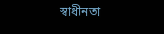স্বাধীনতা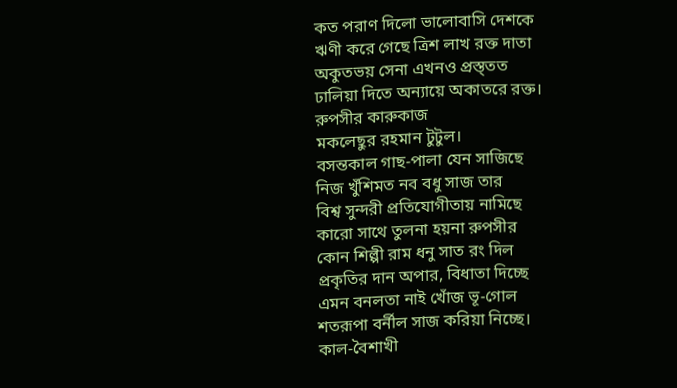কত পরাণ দিলো ভালোবাসি দেশকে
ঋণী করে গেছে ত্রিশ লাখ রক্ত দাতা
অকুতভয় সেনা এখনও প্রস্ত্তত
ঢালিয়া দিতে অন্যায়ে অকাতরে রক্ত।
রুপসীর কারুকাজ
মকলেছুর রহমান টুটুল।
বসন্তকাল গাছ-পালা যেন সাজিছে
নিজ খুঁশিমত নব বধু সাজ তার
বিশ্ব সুন্দরী প্রতিযোগীতায় নামিছে
কারো সাথে তুলনা হয়না রুপসীর
কোন শিল্পী রাম ধনু সাত রং দিল
প্রকৃতির দান অপার, বিধাতা দিচ্ছে
এমন বনলতা নাই খোঁজ ভূ-গোল
শতরূপা বর্নীল সাজ করিয়া নিচ্ছে।
কাল-বৈশাখী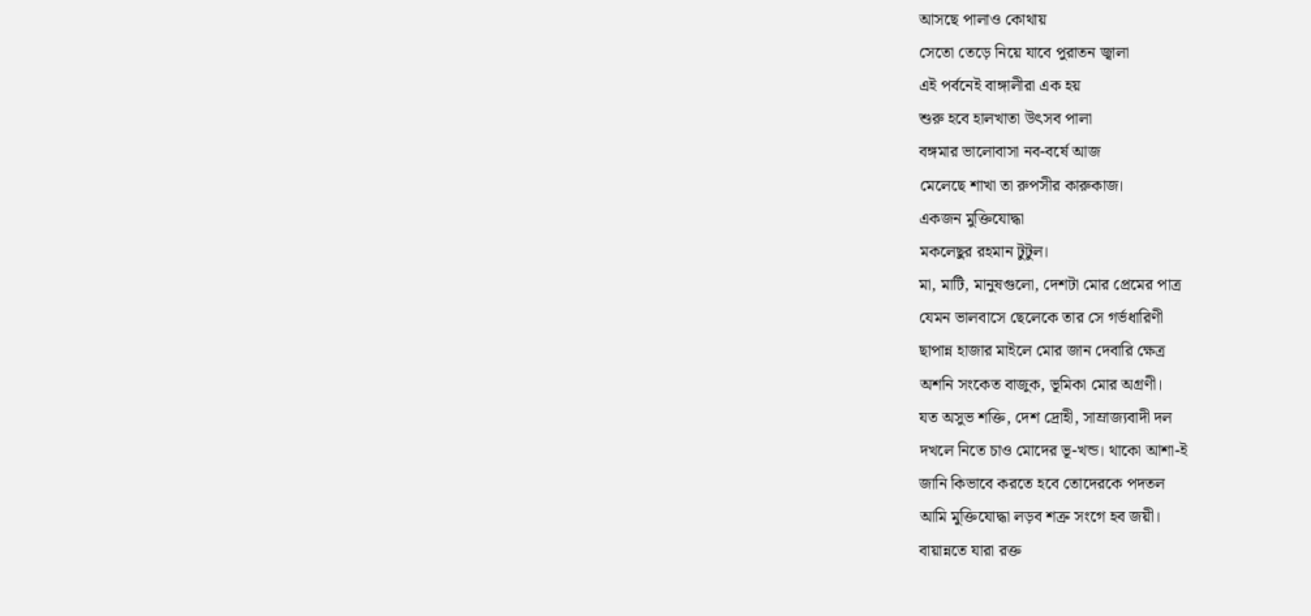আসছে পালাও কোথায়
সেতো তেড়ে নিয়ে যাবে পুরাতন জ্বালা
এই পর্বনেই বাঙ্গালীরা এক হয়
শুরু হবে হালখাতা উৎসব পালা
বঙ্গমার ভালোবাসা নব-বর্ষে আজ
মেলেছে শাখা তা রুপসীর কারুকাজ।
একজন মুক্তিযোদ্ধা
মকলেছুর রহমান টুটুল।
মা, মাটি, মানুষগুলো, দেশটা মোর প্রেমের পাত্র
যেমন ভালবাসে ছেলেকে তার সে গর্ভধারিণী
ছাপান্ন হাজার মাইলে মোর জান দেবারি ক্ষেত্র
অশনি সংকেত বাজুক, ভূমিকা মোর অগ্রণী।
যত অসুভ শক্তি, দেশ দ্রোহী, সাম্রাজ্যবাদী দল
দখলে নিতে চাও মোদের ভূ-খন্ড। থাকো আশা-ই
জানি কিভাবে করতে হবে তোদেরকে পদতল
আমি মুক্তিযোদ্ধা লড়ব শত্রু সংগে হব জয়ী।
বায়ান্নতে যারা রক্ত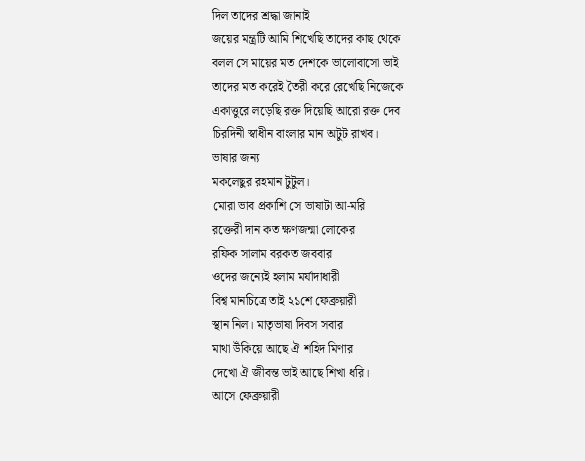দিল তাদের শ্রদ্ধা জানাই
জয়ের মন্ত্রটি আমি শিখেছি তাদের কাছ থেকে
বলল সে মায়ের মত দেশকে ভালোবাসো ভাই
তাদের মত করেই তৈরী করে রেখেছি নিজেকে
একাত্তুরে লড়েছি রক্ত দিয়েছি আরো রক্ত দেব
চিরদিনী স্বাধীন বাংলার মান অটুট রাখব।
ভাষার জন্য
মকলেছুর রহমান টুটুল।
মোরা ভাব প্রকাশি সে ভাষাটা আ-মরি
রক্তেরী দান কত ক্ষণজন্মা লোকের
রফিক সালাম বরকত জববার
ওদের জন্যেই হলাম মর্যাদাধারী
বিশ্ব মানচিত্রে তাই ২১শে ফেব্রুয়ারী
স্থান নিল। মাতৃভাষা দিবস সবার
মাথা উঁকিয়ে আছে ঐ শহিদ মিণার
দেখো ঐ জীবন্ত ভাই আছে শিখা ধরি।
আসে ফেব্রুয়ারী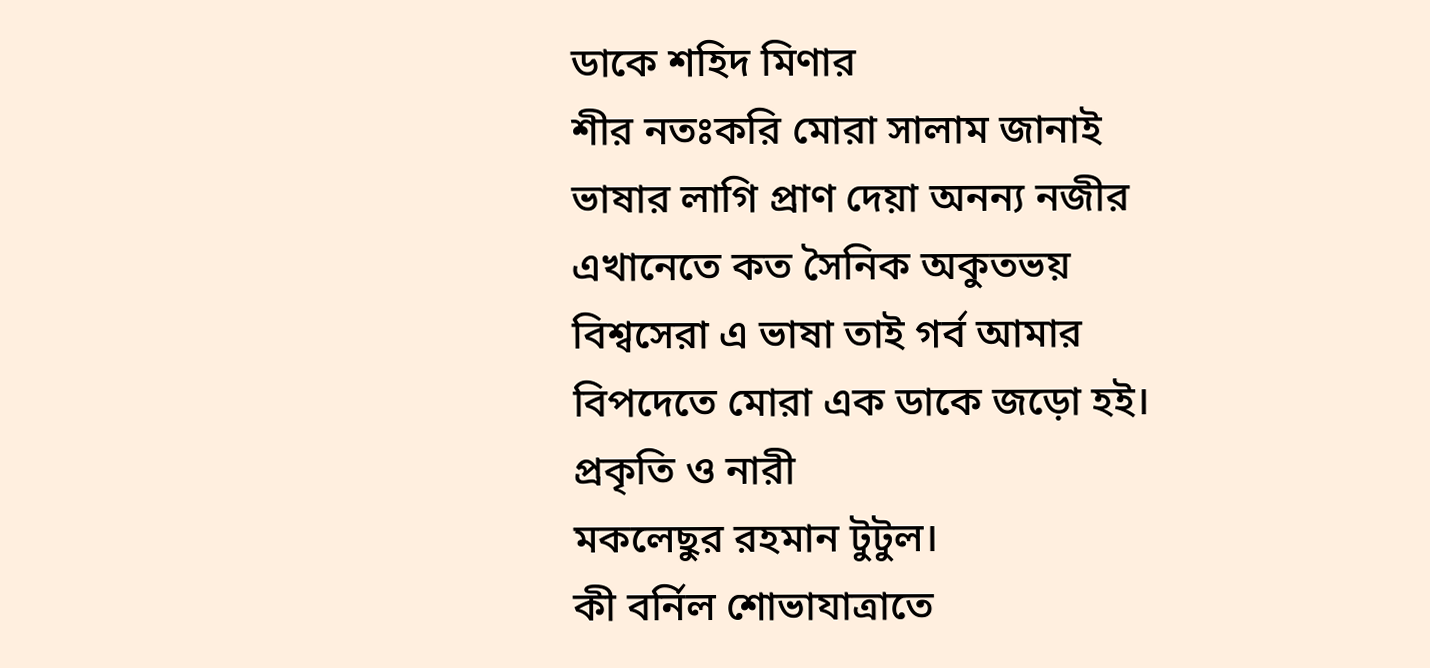ডাকে শহিদ মিণার
শীর নতঃকরি মোরা সালাম জানাই
ভাষার লাগি প্রাণ দেয়া অনন্য নজীর
এখানেতে কত সৈনিক অকুতভয়
বিশ্বসেরা এ ভাষা তাই গর্ব আমার
বিপদেতে মোরা এক ডাকে জড়ো হই।
প্রকৃতি ও নারী
মকলেছুর রহমান টুটুল।
কী বর্নিল শোভাযাত্রাতে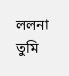ললনা তুমি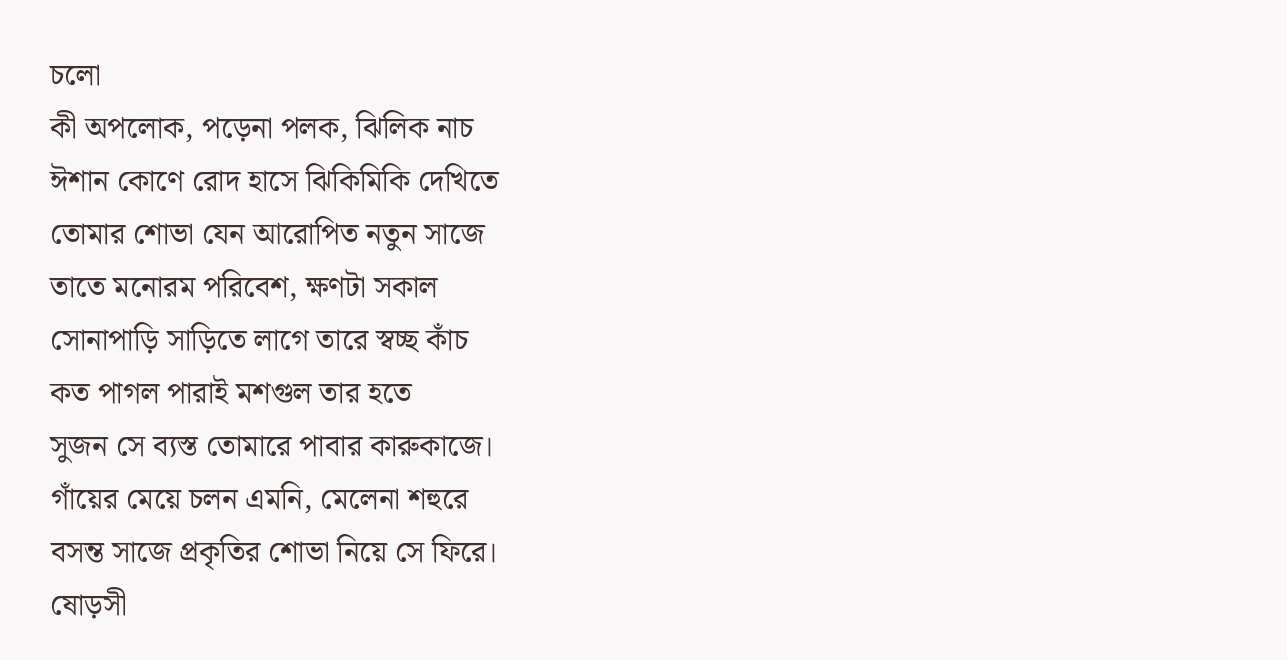চলো
কী অপলোক, পড়েনা পলক, ঝিলিক নাচ
ঈশান কোণে রোদ হাসে ঝিকিমিকি দেখিতে
তোমার শোভা যেন আরোপিত নতুন সাজে
তাতে মনোরম পরিবেশ, ক্ষণটা সকাল
সোনাপাড়ি সাড়িতে লাগে তারে স্বচ্ছ কাঁচ
কত পাগল পারাই মশগুল তার হতে
সুজন সে ব্যস্ত তোমারে পাবার কারুকাজে।
গাঁয়ের মেয়ে চলন এমনি, মেলেনা শহুরে
বসন্ত সাজে প্রকৃতির শোভা নিয়ে সে ফিরে।
ষোড়সী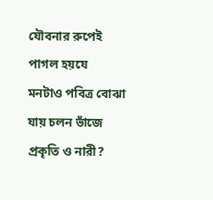যৌবনার রুপেই পাগল হয়যে
মনটাও পবিত্র বোঝা যায় চলন ভাঁজে
প্রকৃতি ও নারী?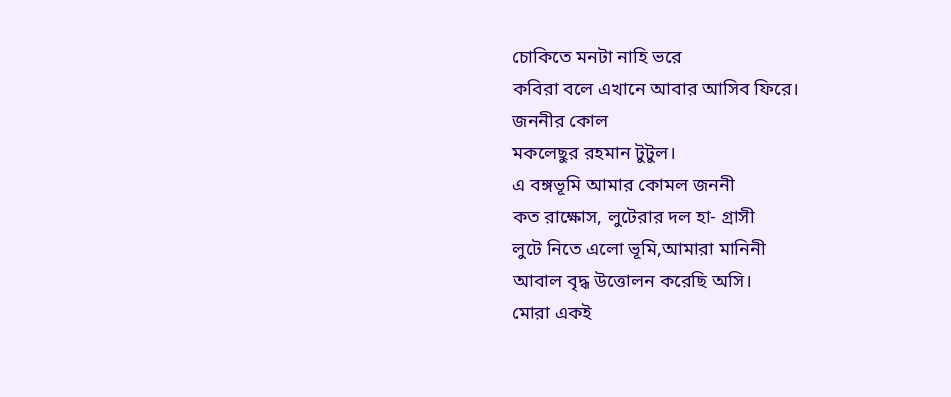চোকিতে মনটা নাহি ভরে
কবিরা বলে এখানে আবার আসিব ফিরে।
জননীর কোল
মকলেছুর রহমান টুটুল।
এ বঙ্গভূমি আমার কোমল জননী
কত রাক্ষোস, লুটেরার দল হা- গ্রাসী
লুটে নিতে এলো ভূমি,আমারা মানিনী
আবাল বৃদ্ধ উত্তোলন করেছি অসি।
মোরা একই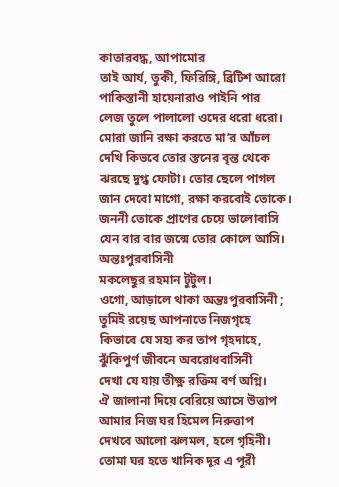কাতারবদ্ধ, আপামোর
তাই আর্য, তুকী, ফিরিঙ্গি, ব্রিটিশ আরো
পাকিস্তানী হায়েনারাও পাইনি পার
লেজ তুলে পালালো ওদের ধরো ধরো।
মোরা জানি রক্ষা করতে মা’র আঁচল
দেখি কিভবে তোর স্তনের বৃন্ত থেকে
ঝরছে দুগ্ধ ফোটা। তোর ছেলে পাগল
জান দেবো মাগো, রক্ষা করবোই তোকে।
জননী তোকে প্রাণের চেয়ে ভালোবাসি
যেন বার বার জন্মে তোর কোলে আসি।
অন্তঃপুরবাসিনী
মকলেছুর রহমান টুটুল।
ওগো, আড়ালে থাকা অন্তঃপুরবাসিনী ;
তুমিই রয়েছ আপনাতে নিজগৃহে
কিভাবে যে সহ্য কর তাপ গৃহদাহে,
ঝুঁকিপুর্ণ জীবনে অবরোধবাসিনী
দেখা যে যায় তীক্ষ্ণ রক্তিম বর্ণ অগ্নি।
ঐ জালানা দিয়ে বেরিয়ে আসে উত্তাপ
আমার নিজ ঘর হিমেল নিরুত্তাপ
দেখবে আলো ঝলমল, হলে গৃহিনী।
তোমা ঘর হতে খানিক দূর এ পূরী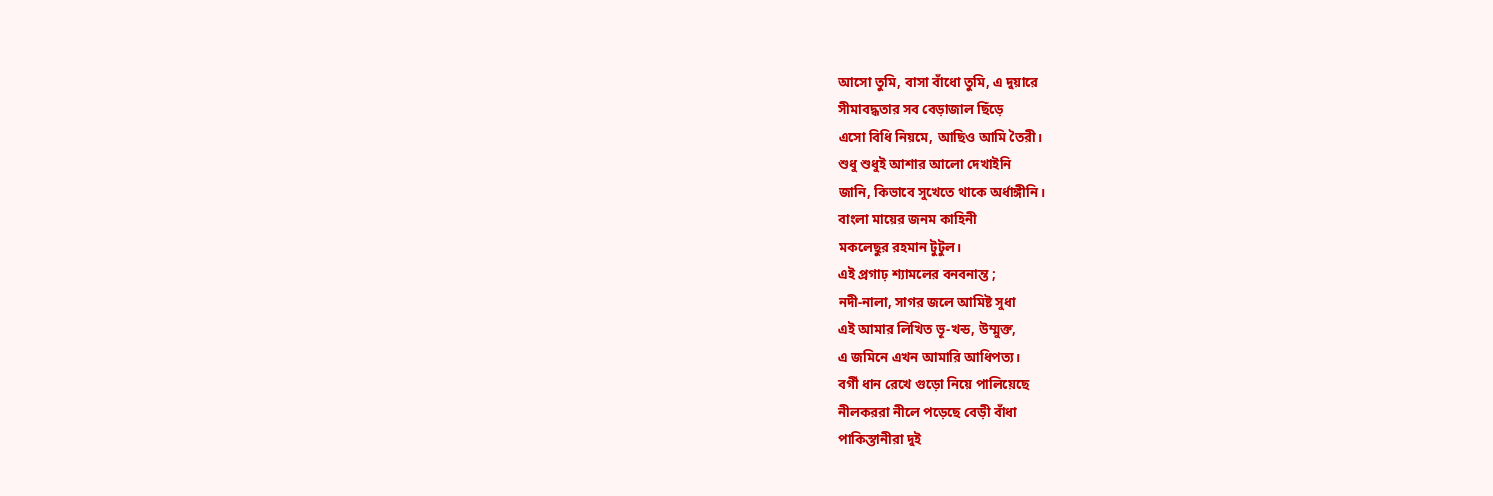আসো তুমি, বাসা বাঁধো তুমি, এ দুয়ারে
সীমাবদ্ধতার সব বেড়াজাল ছিঁড়ে
এসো বিধি নিয়মে, আছিও আমি তৈরী।
শুধু শুধুই আশার আলো দেখাইনি
জানি, কিভাবে সুখেতে থাকে অর্ধাঙ্গীনি।
বাংলা মায়ের জনম কাহিনী
মকলেছুর রহমান টুটুল।
এই প্রগাঢ় শ্যামলের বনবনান্ত ;
নদী-নালা, সাগর জলে আমিষ্ট সুধা
এই আমার লিখিত ভূ-খন্ড, উম্মুক্ত,
এ জমিনে এখন আমারি আধিপত্য।
বর্গী ধান রেখে গুড়ো নিয়ে পালিয়েছে
নীলকররা নীলে পড়েছে বেড়ী বাঁধা
পাকিস্তানীরা দুই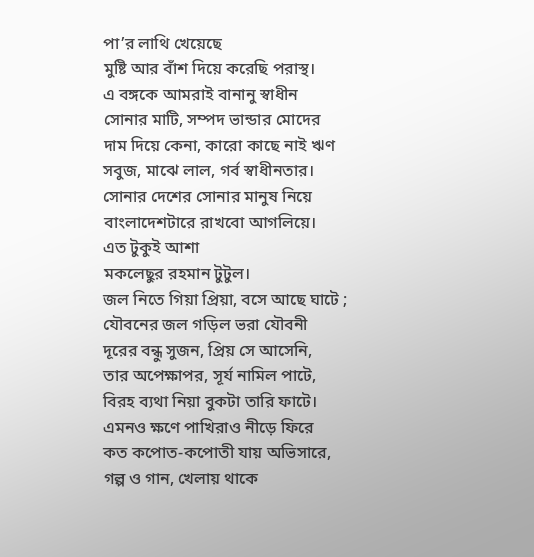পা’র লাথি খেয়েছে
মুষ্টি আর বাঁশ দিয়ে করেছি পরাস্থ।
এ বঙ্গকে আমরাই বানানু স্বাধীন
সোনার মাটি, সম্পদ ভান্ডার মোদের
দাম দিয়ে কেনা, কারো কাছে নাই ঋণ
সবুজ, মাঝে লাল, গর্ব স্বাধীনতার।
সোনার দেশের সোনার মানুষ নিয়ে
বাংলাদেশটারে রাখবো আগলিয়ে।
এত টুকুই আশা
মকলেছুর রহমান টুটুল।
জল নিতে গিয়া প্রিয়া, বসে আছে ঘাটে ;
যৌবনের জল গড়িল ভরা যৌবনী
দূরের বন্ধু সুজন, প্রিয় সে আসেনি,
তার অপেক্ষাপর, সূর্য নামিল পাটে,
বিরহ ব্যথা নিয়া বুকটা তারি ফাটে।
এমনও ক্ষণে পাখিরাও নীড়ে ফিরে
কত কপোত-কপোতী যায় অভিসারে,
গল্প ও গান, খেলায় থাকে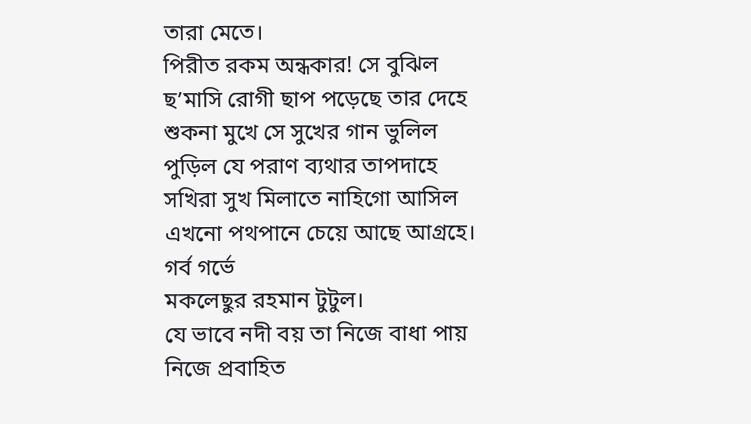তারা মেতে।
পিরীত রকম অন্ধকার! সে বুঝিল
ছ’মাসি রোগী ছাপ পড়েছে তার দেহে
শুকনা মুখে সে সুখের গান ভুলিল
পুড়িল যে পরাণ ব্যথার তাপদাহে
সখিরা সুখ মিলাতে নাহিগো আসিল
এখনো পথপানে চেয়ে আছে আগ্রহে।
গর্ব গর্ভে
মকলেছুর রহমান টুটুল।
যে ভাবে নদী বয় তা নিজে বাধা পায়
নিজে প্রবাহিত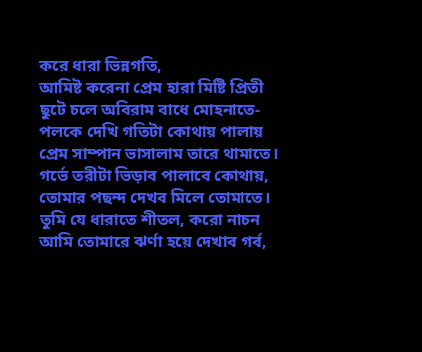করে ধারা ভিন্নগতি,
আমিষ্ট করেনা প্রেম হারা মিষ্টি প্রিতী
ছুটে চলে অবিরাম বাধে মোহনাতে-
পলকে দেখি গতিটা কোথায় পালায়
প্রেম সাম্পান ভাসালাম তারে থামাতে।
গর্ভে তরীটা ভিড়াব পালাবে কোথায়,
তোমার পছন্দ দেখব মিলে তোমাতে।
তুমি যে ধারাতে শীতল, করো নাচন
আমি তোমারে ঝর্ণা হয়ে দেখাব গর্ব,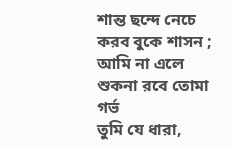শান্ত ছন্দে নেচে করব বুকে শাসন ;
আমি না এলে শুকনা রবে তোমা গর্ভ
তুমি যে ধারা,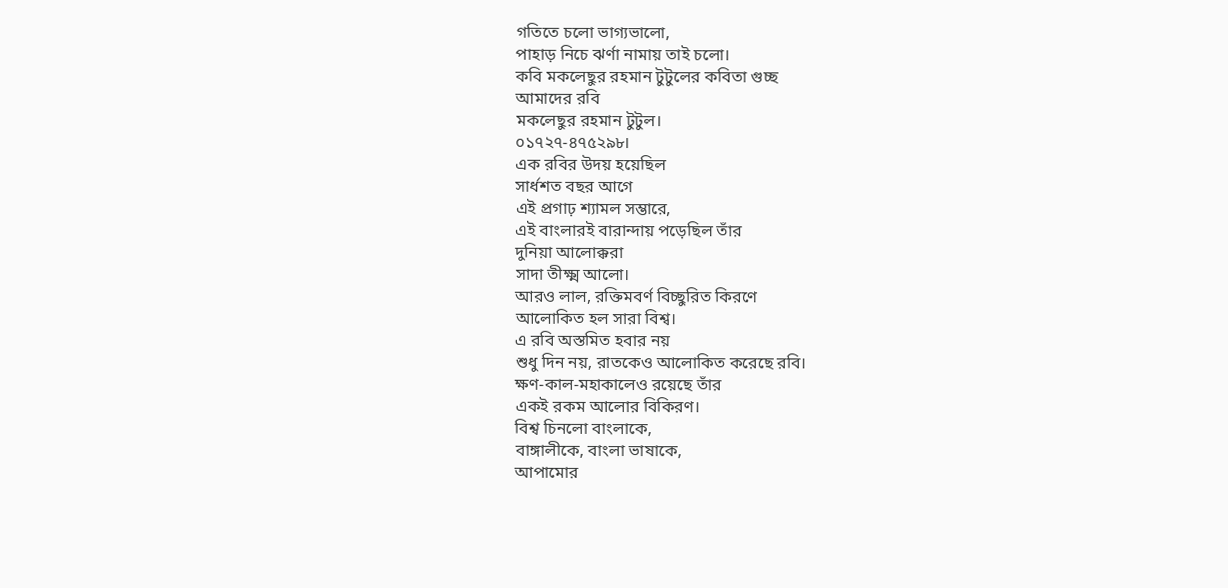গতিতে চলো ভাগ্যভালো,
পাহাড় নিচে ঝর্ণা নামায় তাই চলো।
কবি মকলেছুর রহমান টুটুলের কবিতা গুচ্ছ
আমাদের রবি
মকলেছুর রহমান টুটুল।
০১৭২৭-৪৭৫২৯৮।
এক রবির উদয় হয়েছিল
সার্ধশত বছর আগে
এই প্রগাঢ় শ্যামল সম্ভারে,
এই বাংলারই বারান্দায় পড়েছিল তাঁর
দুনিয়া আলোক্করা
সাদা তীক্ষ্ম আলো।
আরও লাল, রক্তিমবর্ণ বিচ্ছুরিত কিরণে
আলোকিত হল সারা বিশ্ব।
এ রবি অস্তমিত হবার নয়
শুধু দিন নয়, রাতকেও আলোকিত করেছে রবি।
ক্ষণ-কাল-মহাকালেও রয়েছে তাঁর
একই রকম আলোর বিকিরণ।
বিশ্ব চিনলো বাংলাকে,
বাঙ্গালীকে, বাংলা ভাষাকে,
আপামোর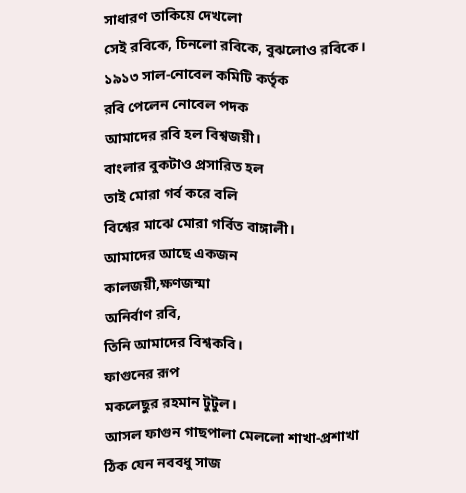সাধারণ তাকিয়ে দেখলো
সেই রবিকে, চিনলো রবিকে, বুঝলোও রবিকে।
১৯১৩ সাল-নোবেল কমিটি কর্তৃক
রবি পেলেন নোবেল পদক
আমাদের রবি হল বিশ্বজয়ী।
বাংলার বুকটাও প্রসারিত হল
তাই মোরা গর্ব করে বলি
বিশ্বের মাঝে মোরা গর্বিত বাঙ্গালী।
আমাদের আছে একজন
কালজয়ী,ক্ষণজন্মা
অনির্বাণ রবি,
তিনি আমাদের বিশ্বকবি।
ফাগুনের রূপ
মকলেছুর রহমান টুটুল।
আসল ফাগুন গাছপালা মেললো শাখা-প্রশাখা
ঠিক যেন নববধু সাজ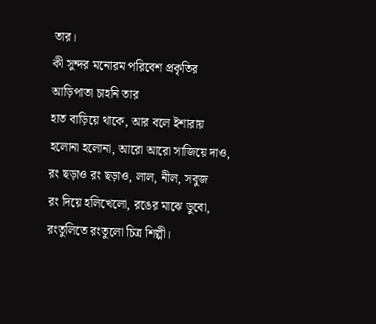তার।
কী সুন্দর মনোরম পরিবেশ প্রকৃতির
আড়িপাতা চাহনি তার
হাত বাড়িয়ে থাকে, আর বলে ইশারায়
হলোনা হলোনা, আরো আরো সাজিয়ে দাও,
রং ছড়াও রং ছড়াও, লাল, নীল, সবুজ
রং দিয়ে হলিখেলো, রঙের মাঝে ডুবো,
রংতুলিতে রংতুলো চিত্র শিল্পী।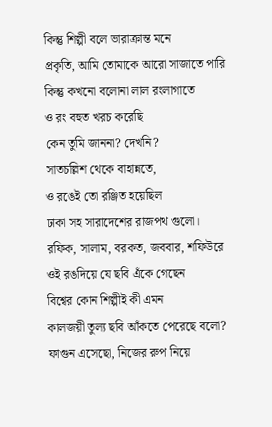কিন্তু শিল্পী বলে ভারাক্রান্ত মনে
প্রকৃতি, আমি তোমাকে আরো সাজাতে পারি
কিন্তু কখনো বলোনা লাল রংলাগাতে
ও রং বহুত খরচ করেছি
কেন তুমি জাননা? দেখনি?
সাতচল্লিশ থেকে বাহান্নতে,
ও রঙেই তো রঞ্জিত হয়েছিল
ঢাকা সহ সারাদেশের রাজপথ গুলো।
রফিক, সালাম, বরকত, জববার, শফিউরে
ওই রঙদিয়ে যে ছবি এঁকে গেছেন
বিশ্বের কোন শিল্পীই কী এমন
কালজয়ী তুল্য ছবি আঁকতে পেরেছে বলো?
ফাগুন এসেছো, নিজের রুপ নিয়ে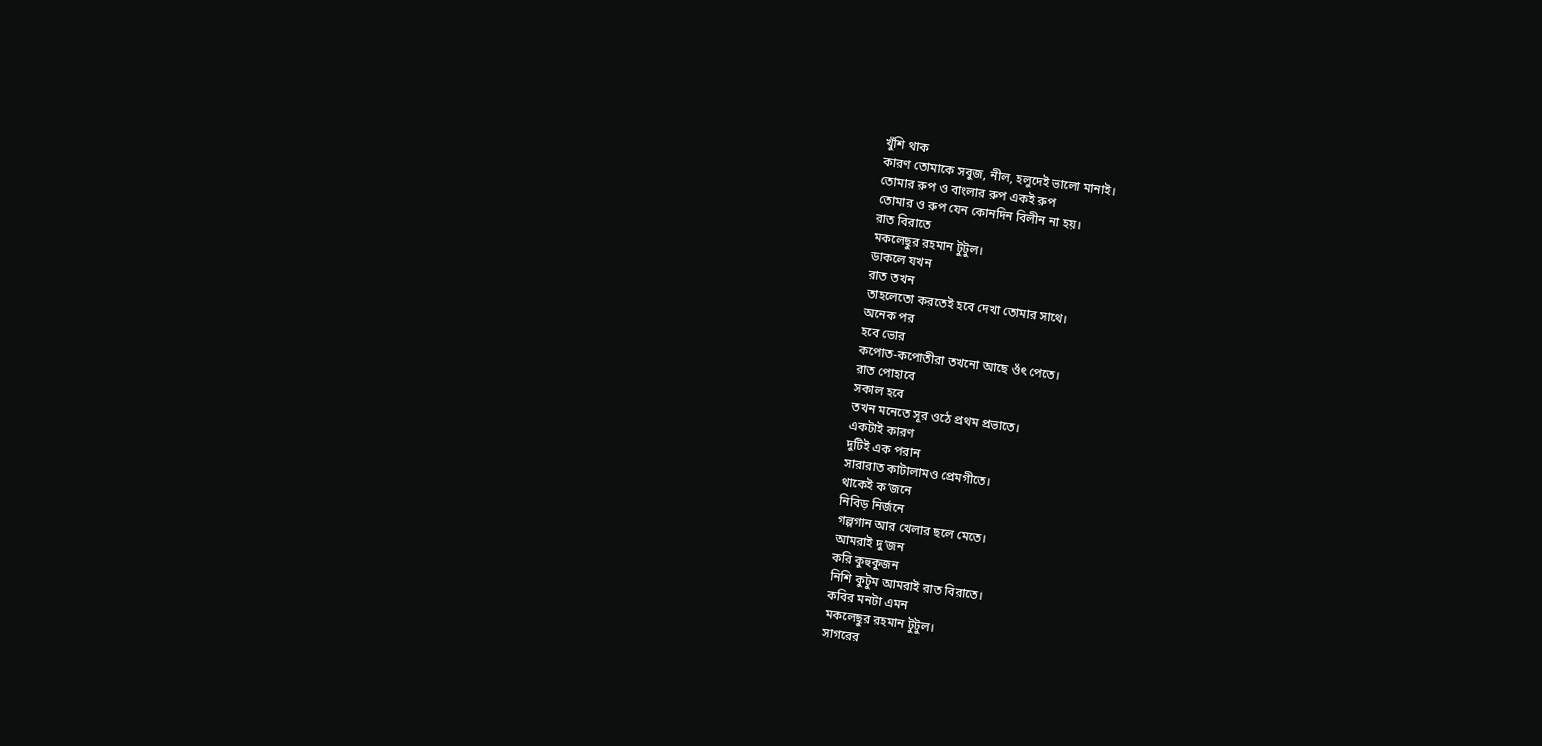খুঁশি থাক
কারণ তোমাকে সবুজ, নীল, হলুদেই ভালো মানাই।
তোমার রুপ ও বাংলার রুপ একই রুপ
তোমার ও রুপ যেন কোনদিন বিলীন না হয়।
রাত বিরাতে
মকলেছুর রহমান টুটুল।
ডাকলে যখন
রাত তখন
তাহলেতো করতেই হবে দেখা তোমার সাথে।
অনেক পর
হবে ভোর
কপোত-কপোতীরা তখনো আছে ওঁৎ পেতে।
রাত পোহাবে
সকাল হবে
তখন মনেতে সূর ওঠে প্রথম প্রভাতে।
একটাই কারণ
দুটিই এক পরান
সারারাত কাটালামও প্রেমগীতে।
থাকেই ক’জনে
নিবিড় নির্জনে
গল্পগান আর খেলার ছলে মেতে।
আমরাই দু’জন
করি কুহুকুজন
নিশি কুটুম আমরাই রাত বিরাতে।
কবির মনটা এমন
মকলেছুর রহমান টুটুল।
সাগরের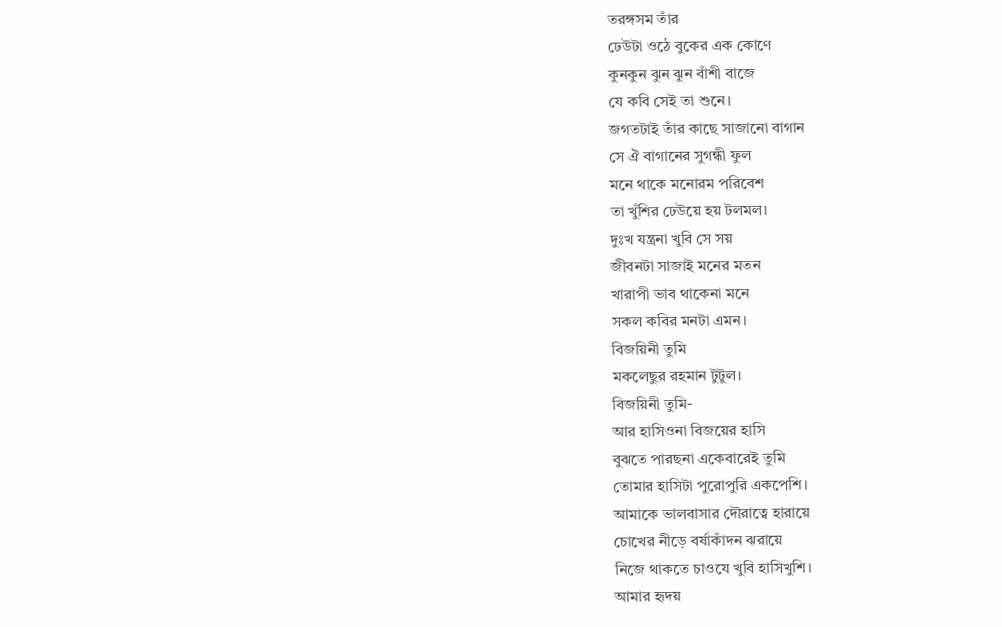তরঙ্গসম তাঁর
ঢেউটা ওঠে বুকের এক কোণে
কুনকুন ঝুন ঝুন বাঁশী বাজে
যে কবি সেই তা শুনে।
জগতটাই তাঁর কাছে সাজানো বাগান
সে ঐ বাগানের সুগন্ধী ফুল
মনে থাকে মনোরম পরিবেশ
তা খুঁশির ঢেউয়ে হয় টলমল।
দুঃখ যন্ত্রনা খুবি সে সয়
জীবনটা সাজাই মনের মতন
খারাপী ভাব থাকেনা মনে
সকল কবির মনটা এমন।
বিজয়িনী তুমি
মকলেছুর রহমান টুটুল।
বিজয়িনী তুমি-
আর হাসিওনা বিজয়ের হাসি
বুঝতে পারছনা একেবারেই তুমি
তোমার হাসিটা পুরোপুরি একপেশি।
আমাকে ভালবাসার দৌরাত্বে হারায়ে
চোখের নীড়ে বর্ষাকাঁদন ঝরায়ে
নিজে থাকতে চাওযে খুবি হাসিখুশি।
আমার হৃদয়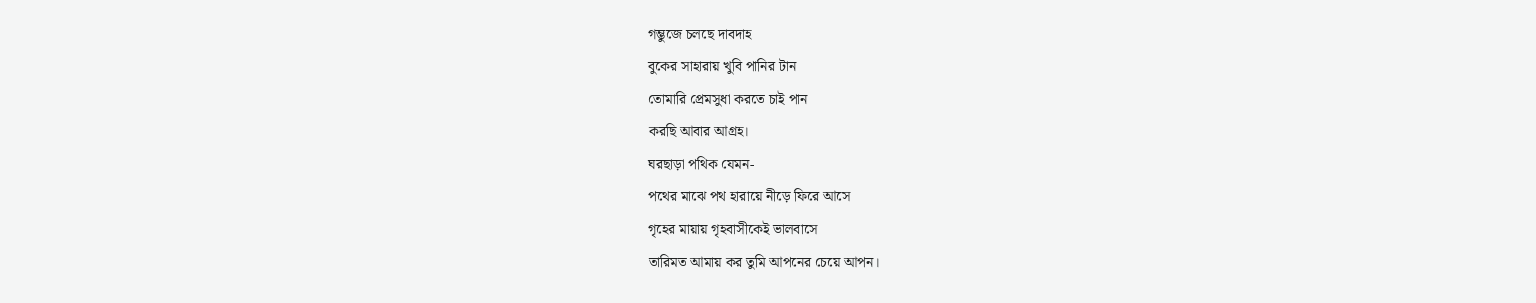গম্ভুজে চলছে দাবদাহ
বুকের সাহারায় খুবি পানির টান
তোমারি প্রেমসুধা করতে চাই পান
করছি আবার আগ্রহ।
ঘরছাড়া পথিক যেমন-
পথের মাঝে পথ হারায়ে নীড়ে ফিরে আসে
গৃহের মায়ায় গৃহবাসীকেই ভালবাসে
তারিমত আমায় কর তুমি আপনের চেয়ে আপন।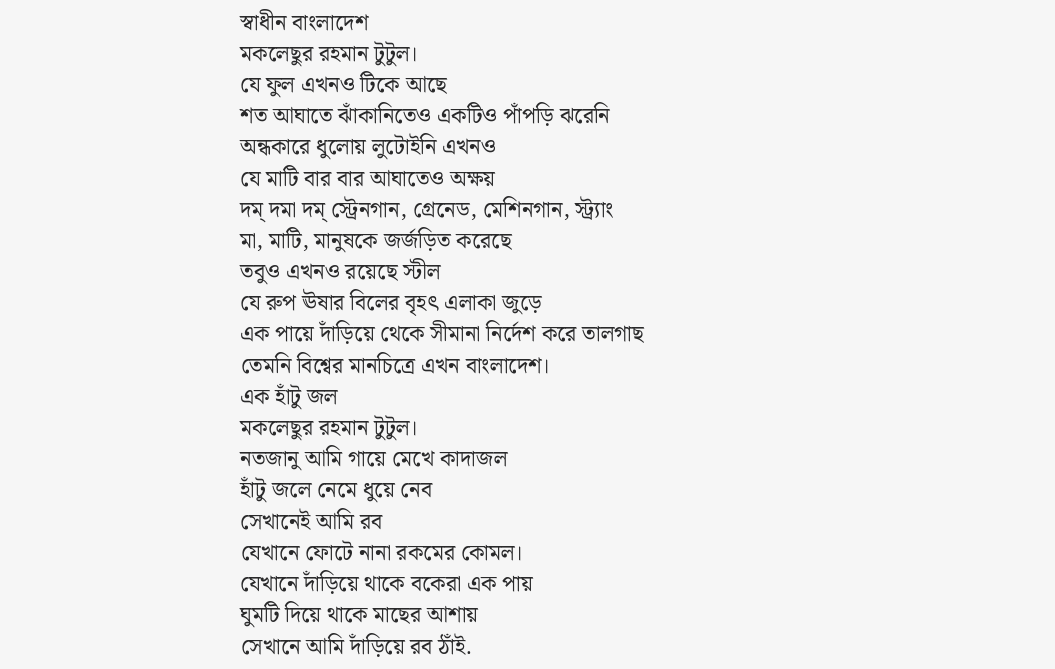স্বাধীন বাংলাদেশ
মকলেছুর রহমান টুটুল।
যে ফুল এখনও টিকে আছে
শত আঘাতে ঝাঁকানিতেও একটিও পাঁপড়ি ঝরেনি
অন্ধকারে ধুলোয় লুটোইনি এখনও
যে মাটি বার বার আঘাতেও অক্ষয়
দম্ দমা দম্ স্ট্রেনগান, গ্রেনেড, মেশিনগান, স্ট্র্যাং
মা, মাটি, মানুষকে জর্জড়িত করেছে
তবুও এখনও রয়েছে স্টীল
যে রুপ ঊষার বিলের বৃহৎ এলাকা জুড়ে
এক পায়ে দাঁড়িয়ে থেকে সীমানা নির্দেশ করে তালগাছ
তেমনি বিশ্বের মানচিত্রে এখন বাংলাদেশ।
এক হাঁটু জল
মকলেছুর রহমান টুটুল।
নতজানু আমি গায়ে মেখে কাদাজল
হাঁটু জলে নেমে ধুয়ে নেব
সেখানেই আমি রব
যেখানে ফোটে নানা রকমের কোমল।
যেখানে দাঁড়িয়ে থাকে বকেরা এক পায়
ঘুমটি দিয়ে থাকে মাছের আশায়
সেখানে আমি দাঁড়িয়ে রব ঠাঁই.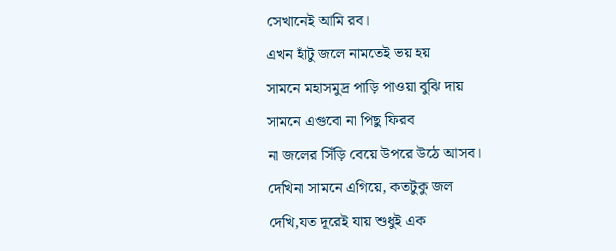সেখানেই আমি রব।
এখন হাঁটু জলে নামতেই ভয় হয়
সামনে মহাসমুদ্র পাড়ি পাওয়া বুঝি দায়
সামনে এগুবো না পিছু ফিরব
না জলের সিঁড়ি বেয়ে উপরে উঠে আসব।
দেখিনা সামনে এগিয়ে, কতটুকু জল
দেখি,যত দূরেই যায় শুধুই এক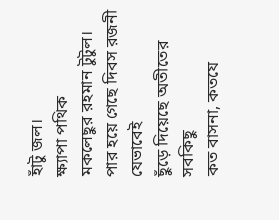হাঁটু জল।
ক্ষ্যাপা পথিক
মকলেছুর রহমান টুটুল।
পার হয়ে গেছে দিবস রজনী যেভাবেই
ছুঁড়ে দিয়েছে অতীতের সবকিছু
কত বাসনা, কতযে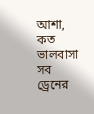আশা,
কত ভালবাসা সব ড্রেনের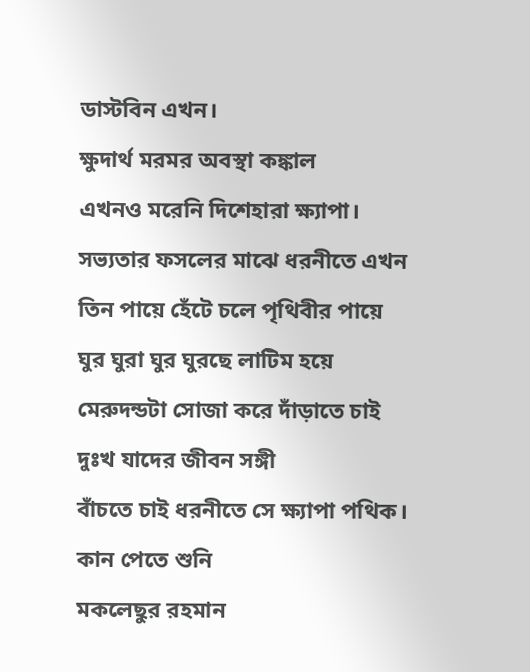ডাস্টবিন এখন।
ক্ষুদার্থ মরমর অবস্থা কঙ্কাল
এখনও মরেনি দিশেহারা ক্ষ্যাপা।
সভ্যতার ফসলের মাঝে ধরনীতে এখন
তিন পায়ে হেঁটে চলে পৃথিবীর পায়ে
ঘুর ঘুরা ঘুর ঘুরছে লাটিম হয়ে
মেরুদন্ডটা সোজা করে দাঁড়াতে চাই
দুঃখ যাদের জীবন সঙ্গী
বাঁচতে চাই ধরনীতে সে ক্ষ্যাপা পথিক।
কান পেতে শুনি
মকলেছুর রহমান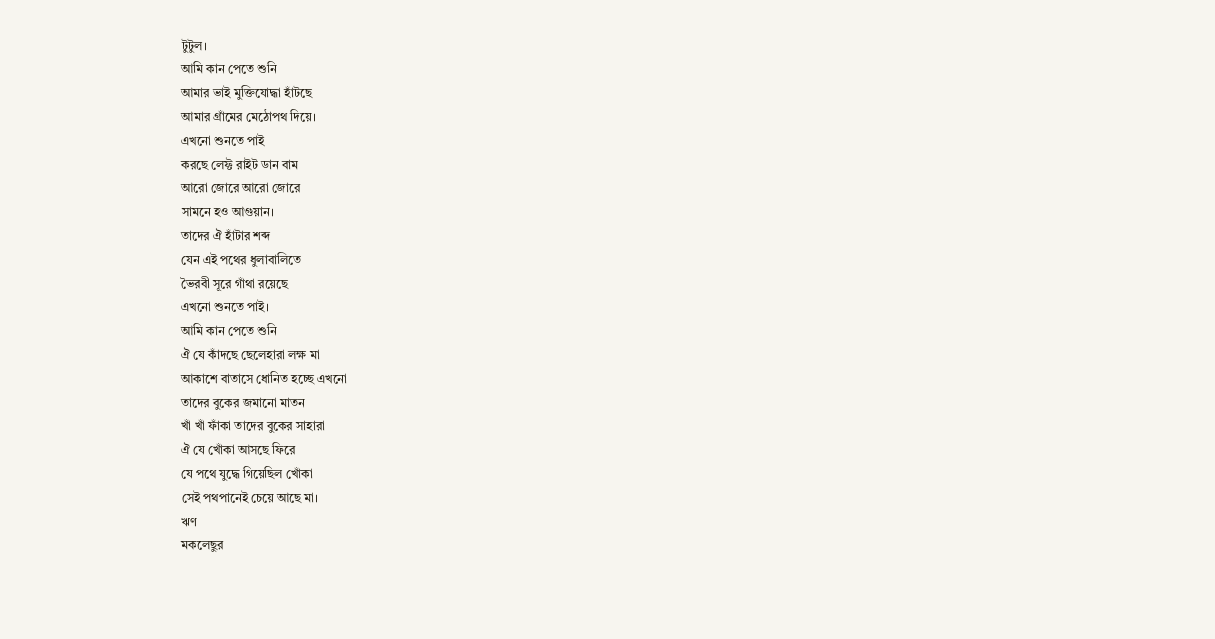টুটুল।
আমি কান পেতে শুনি
আমার ভাই মুক্তিযোদ্ধা হাঁটছে
আমার গ্রাঁমের মেঠোপথ দিয়ে।
এখনো শুনতে পাই
করছে লেফ্ট রাইট ডান বাম
আরো জোরে আরো জোরে
সামনে হও আগুয়ান।
তাদের ঐ হাঁটার শব্দ
যেন এই পথের ধুলাবালিতে
ভৈরবী সূরে গাঁথা রয়েছে
এখনো শুনতে পাই।
আমি কান পেতে শুনি
ঐ যে কাঁদছে ছেলেহারা লক্ষ মা
আকাশে বাতাসে ধোনিত হচ্ছে এখনো
তাদের বুকের জমানো মাতন
খাঁ খাঁ ফাঁকা তাদের বুকের সাহারা
ঐ যে খোঁকা আসছে ফিরে
যে পথে যুদ্ধে গিয়েছিল খোঁকা
সেই পথপানেই চেয়ে আছে মা।
ঋণ
মকলেছুর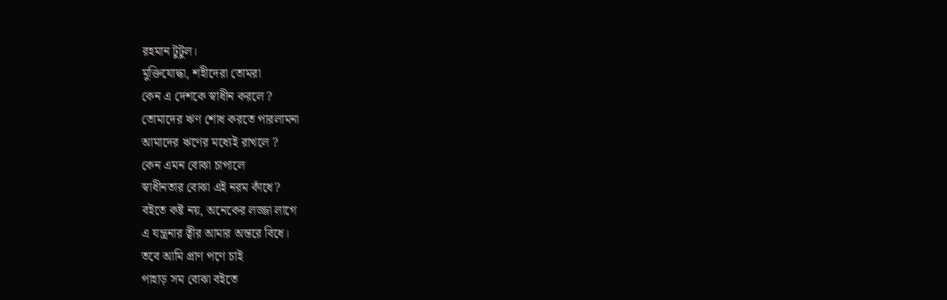রহমান টুটুল।
মুক্তিযোদ্ধা, শহীদেরা তোমরা
কেন এ দেশকে স্বাধীন করলে ?
তোমাদের ঋণ শোধ করতে পারলামনা
আমাদের ঋণের মধ্যেই রাখলে ?
কেন এমন বোঝা চাপালে
স্বাধীনতার বোঝা এই নরম কাঁধে?
বইতে কষ্ট নয়, অনেকের লজ্জা লাগে
এ যন্ত্রনার ত্বীর আমার অন্তরে বিধে।
তবে আমি প্রাণ পণে চাই
পাহাড় সম বোঝা বইতে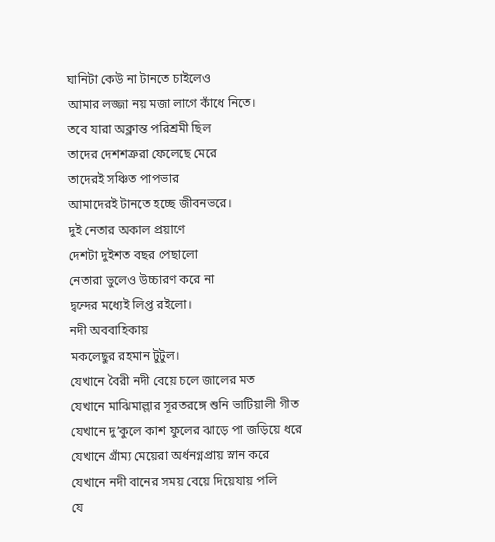ঘানিটা কেউ না টানতে চাইলেও
আমার লজ্জা নয় মজা লাগে কাঁধে নিতে।
তবে যারা অক্লান্ত পরিশ্রমী ছিল
তাদের দেশশত্রুরা ফেলেছে মেরে
তাদেরই সঞ্চিত পাপভার
আমাদেরই টানতে হচ্ছে জীবনভরে।
দুই নেতার অকাল প্রয়াণে
দেশটা দুইশত বছর পেছালো
নেতারা ভুলেও উচ্চারণ করে না
দ্বন্দের মধ্যেই লিপ্ত রইলো।
নদী অববাহিকায়
মকলেছুর রহমান টুটুল।
যেখানে বৈরী নদী বেয়ে চলে জালের মত
যেখানে মাঝিমাল্লার সূরতরঙ্গে শুনি ভাটিয়ালী গীত
যেখানে দু’কুলে কাশ ফুলের ঝাড়ে পা জড়িয়ে ধরে
যেখানে গ্রাঁম্য মেয়েরা অর্ধনগ্নপ্রায় স্নান করে
যেখানে নদী বানের সময় বেয়ে দিয়েযায় পলি
যে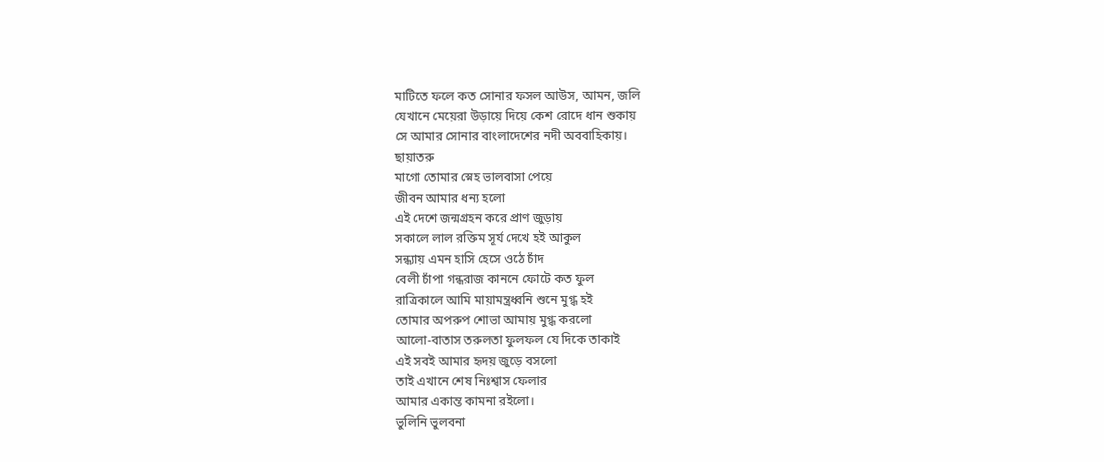মাটিতে ফলে কত সোনার ফসল আউস, আমন, জলি
যেখানে মেয়েরা উড়ায়ে দিয়ে কেশ রোদে ধান শুকায়
সে আমার সোনার বাংলাদেশের নদী অববাহিকায়।
ছায়াতরু
মাগো তোমার স্নেহ ভালবাসা পেয়ে
জীবন আমার ধন্য হলো
এই দেশে জন্মগ্রহন করে প্রাণ জুড়ায়
সকালে লাল রক্তিম সূর্য দেখে হই আকুল
সন্ধ্যায় এমন হাসি হেসে ওঠে চাঁদ
বেলী চাঁপা গন্ধরাজ কাননে ফোটে কত ফুল
রাত্রিকালে আমি মায়ামন্ত্রধ্বনি শুনে মুগ্ধ হই
তোমার অপরুপ শোভা আমায় মুগ্ধ করলো
আলো-বাতাস তরুলতা ফুলফল যে দিকে তাকাই
এই সবই আমার হৃদয় জুড়ে বসলো
তাই এখানে শেষ নিঃশ্বাস ফেলার
আমার একান্ত কামনা রইলো।
ভুলিনি ভুলবনা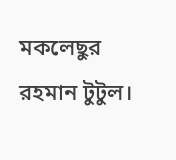মকলেছুর রহমান টুটুল।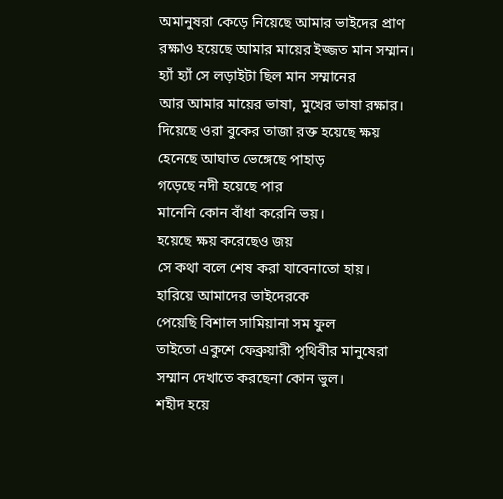অমানুষরা কেড়ে নিয়েছে আমার ভাইদের প্রাণ
রক্ষাও হয়েছে আমার মায়ের ইজ্জত মান সম্মান।
হ্যাঁ হ্যাঁ সে লড়াইটা ছিল মান সম্মানের
আর আমার মায়ের ভাষা, মুখের ভাষা রক্ষার।
দিয়েছে ওরা বুকের তাজা রক্ত হয়েছে ক্ষয়
হেনেছে আঘাত ভেঙ্গেছে পাহাড়
গড়েছে নদী হয়েছে পার
মানেনি কোন বাঁধা করেনি ভয়।
হয়েছে ক্ষয় করেছেও জয়
সে কথা বলে শেষ করা যাবেনাতো হায়।
হারিয়ে আমাদের ভাইদেরকে
পেয়েছি বিশাল সামিয়ানা সম ফুল
তাইতো একুশে ফেব্রুয়ারী পৃথিবীর মানুষেরা
সম্মান দেখাতে করছেনা কোন ভুল।
শহীদ হয়ে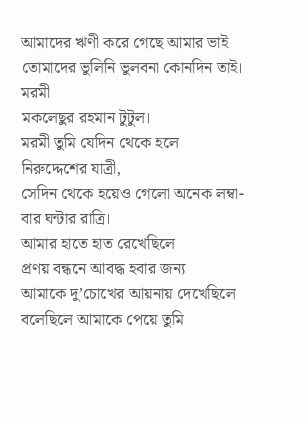আমাদের ঋণী করে গেছে আমার ভাই
তোমাদের ভুলিনি ভুলবনা কোনদিন তাই।
মরমী
মকলেছুর রহমান টুটুল।
মরমী তুমি যেদিন থেকে হলে
নিরুদ্দেশের যাত্রী,
সেদিন থেকে হয়েও গেলো অনেক লম্বা-
বার ঘন্টার রাত্রি।
আমার হাতে হাত রেখেছিলে
প্রণয় বন্ধনে আবদ্ধ হবার জন্য
আমাকে দু’চোখের আয়নায় দেখেছিলে
বলেছিলে আমাকে পেয়ে তুমি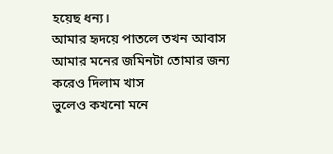হয়েছ ধন্য।
আমার হৃদয়ে পাতলে তখন আবাস
আমার মনের জমিনটা তোমার জন্য
করেও দিলাম খাস
ভুলেও কখনো মনে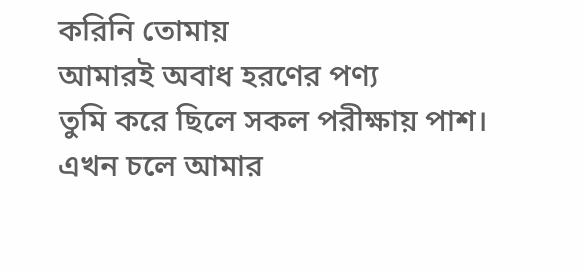করিনি তোমায়
আমারই অবাধ হরণের পণ্য
তুমি করে ছিলে সকল পরীক্ষায় পাশ।
এখন চলে আমার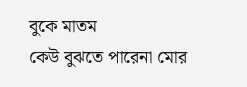বুকে মাতম
কেউ বুঝতে পারেনা মোর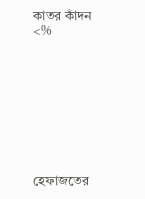কাতর কাঁদন
<%









হেফাজতের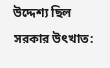উদ্দেশ্য ছিল সরকার উৎখাত: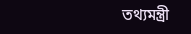তথ্যমন্ত্রী